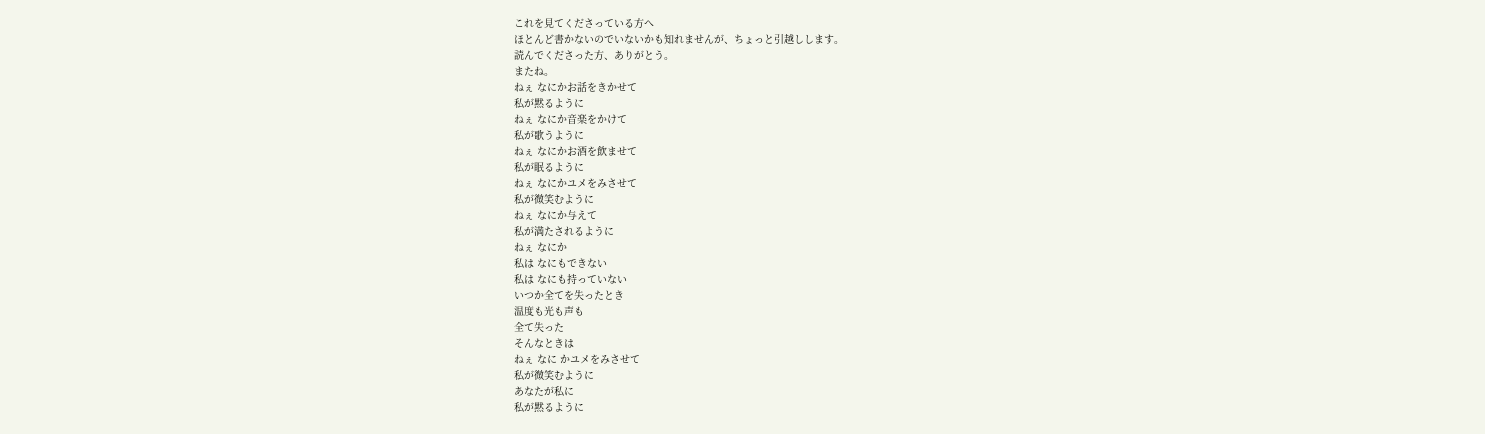これを見てくださっている方へ
ほとんど書かないのでいないかも知れませんが、ちょっと引越しします。
読んでくださった方、ありがとう。
またね。
ねぇ なにかお話をきかせて
私が黙るように
ねぇ なにか音楽をかけて
私が歌うように
ねぇ なにかお酒を飲ませて
私が眠るように
ねぇ なにかユメをみさせて
私が微笑むように
ねぇ なにか与えて
私が満たされるように
ねぇ なにか
私は なにもできない
私は なにも持っていない
いつか全てを失ったとき
温度も光も声も
全て失った
そんなときは
ねぇ なに かユメをみさせて
私が微笑むように
あなたが私に
私が黙るように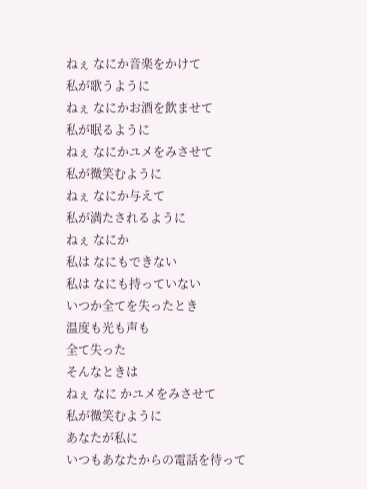ねぇ なにか音楽をかけて
私が歌うように
ねぇ なにかお酒を飲ませて
私が眠るように
ねぇ なにかユメをみさせて
私が微笑むように
ねぇ なにか与えて
私が満たされるように
ねぇ なにか
私は なにもできない
私は なにも持っていない
いつか全てを失ったとき
温度も光も声も
全て失った
そんなときは
ねぇ なに かユメをみさせて
私が微笑むように
あなたが私に
いつもあなたからの電話を待って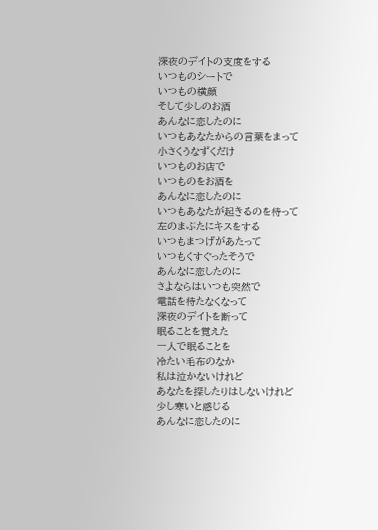深夜のデイトの支度をする
いつものシートで
いつもの横顔
そして少しのお酒
あんなに恋したのに
いつもあなたからの言葉をまって
小さくうなずくだけ
いつものお店で
いつものをお酒を
あんなに恋したのに
いつもあなたが起きるのを待って
左のまぶたにキスをする
いつもまつげがあたって
いつもくすぐったそうで
あんなに恋したのに
さよならはいつも突然で
電話を待たなくなって
深夜のデイトを断って
眠ることを覚えた
一人で眠ることを
冷たい毛布のなか
私は泣かないけれど
あなたを探したりはしないけれど
少し寒いと感じる
あんなに恋したのに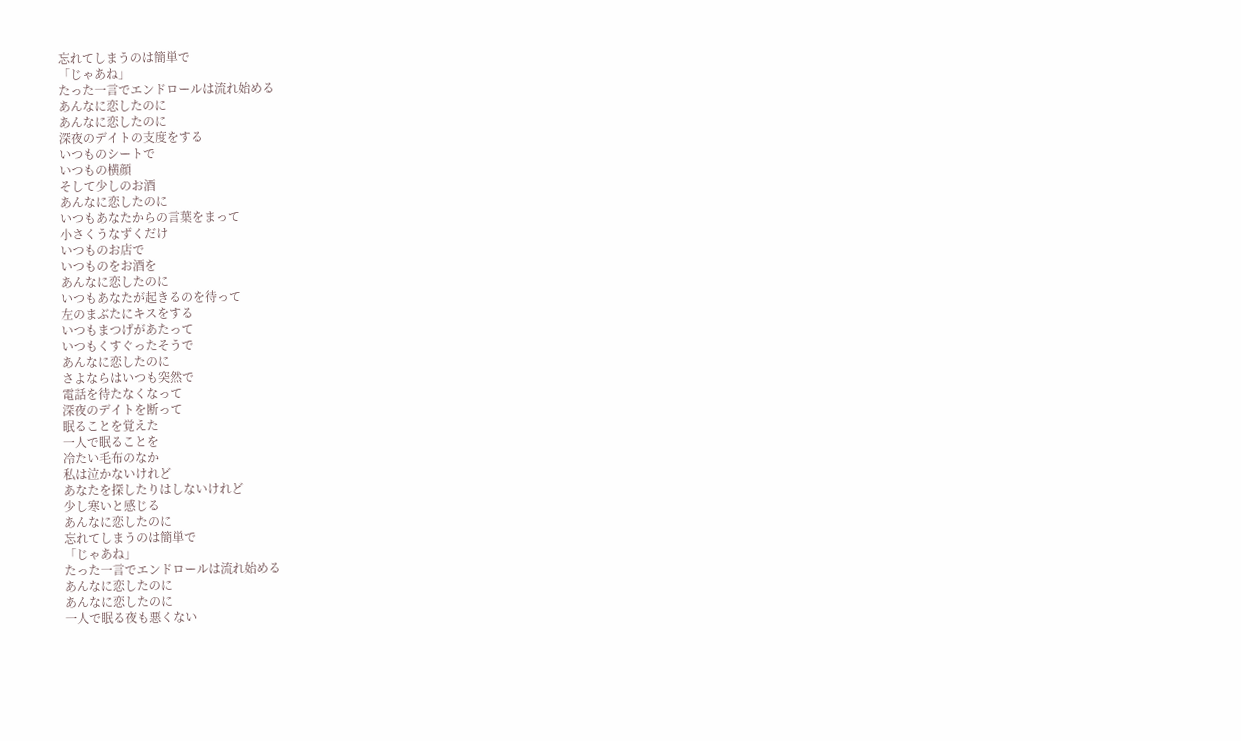忘れてしまうのは簡単で
「じゃあね」
たった一言でエンドロールは流れ始める
あんなに恋したのに
あんなに恋したのに
深夜のデイトの支度をする
いつものシートで
いつもの横顔
そして少しのお酒
あんなに恋したのに
いつもあなたからの言葉をまって
小さくうなずくだけ
いつものお店で
いつものをお酒を
あんなに恋したのに
いつもあなたが起きるのを待って
左のまぶたにキスをする
いつもまつげがあたって
いつもくすぐったそうで
あんなに恋したのに
さよならはいつも突然で
電話を待たなくなって
深夜のデイトを断って
眠ることを覚えた
一人で眠ることを
冷たい毛布のなか
私は泣かないけれど
あなたを探したりはしないけれど
少し寒いと感じる
あんなに恋したのに
忘れてしまうのは簡単で
「じゃあね」
たった一言でエンドロールは流れ始める
あんなに恋したのに
あんなに恋したのに
一人で眠る夜も悪くない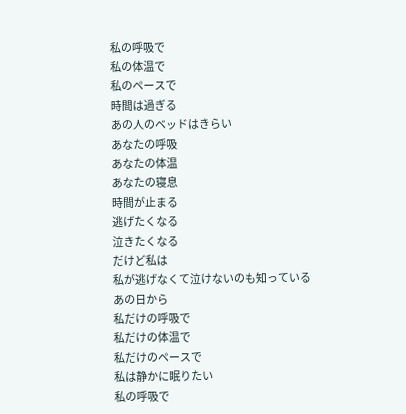私の呼吸で
私の体温で
私のペースで
時間は過ぎる
あの人のベッドはきらい
あなたの呼吸
あなたの体温
あなたの寝息
時間が止まる
逃げたくなる
泣きたくなる
だけど私は
私が逃げなくて泣けないのも知っている
あの日から
私だけの呼吸で
私だけの体温で
私だけのペースで
私は静かに眠りたい
私の呼吸で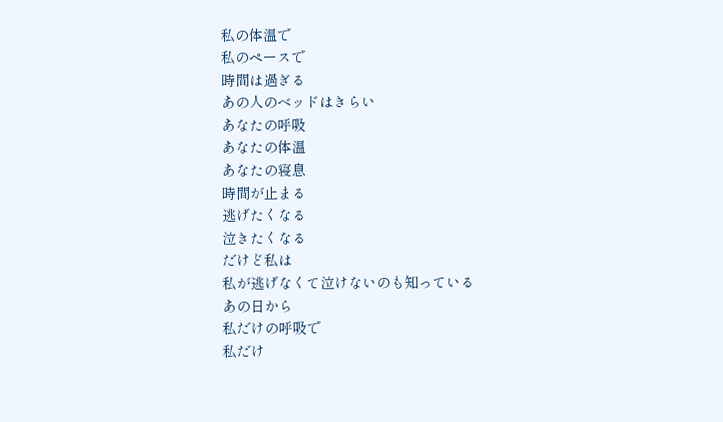私の体温で
私のペースで
時間は過ぎる
あの人のベッドはきらい
あなたの呼吸
あなたの体温
あなたの寝息
時間が止まる
逃げたくなる
泣きたくなる
だけど私は
私が逃げなくて泣けないのも知っている
あの日から
私だけの呼吸で
私だけ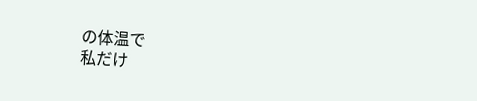の体温で
私だけ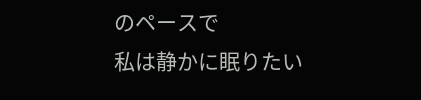のペースで
私は静かに眠りたい